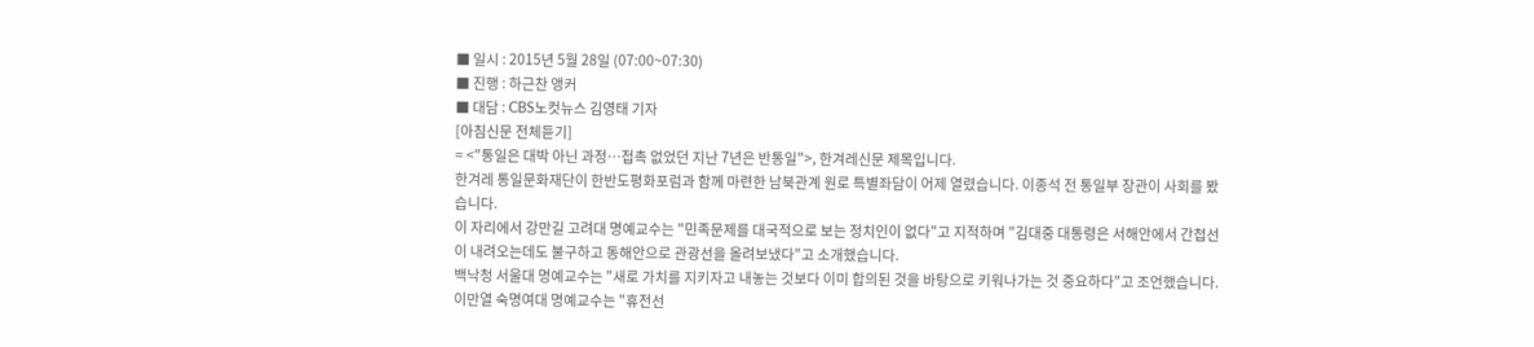■ 일시 : 2015년 5월 28일 (07:00~07:30)
■ 진행 : 하근찬 앵커
■ 대담 : CBS노컷뉴스 김영태 기자
[아침신문 전체듣기]
= <"통일은 대박 아닌 과정…접촉 없었던 지난 7년은 반통일">, 한겨레신문 제목입니다.
한겨레 통일문화재단이 한반도평화포럼과 함께 마련한 남북관계 원로 특별좌담이 어제 열렸습니다. 이종석 전 통일부 장관이 사회를 봤습니다.
이 자리에서 강만길 고려대 명예교수는 "민족문제를 대국적으로 보는 정치인이 없다"고 지적하며 "김대중 대통령은 서해안에서 간첩선이 내려오는데도 불구하고 동해안으로 관광선을 올려보냈다"고 소개했습니다.
백낙청 서울대 명예교수는 "새로 가치를 지키자고 내놓는 것보다 이미 합의된 것을 바탕으로 키워나가는 것 중요하다"고 조언했습니다.
이만열 숙명여대 명예교수는 "휴전선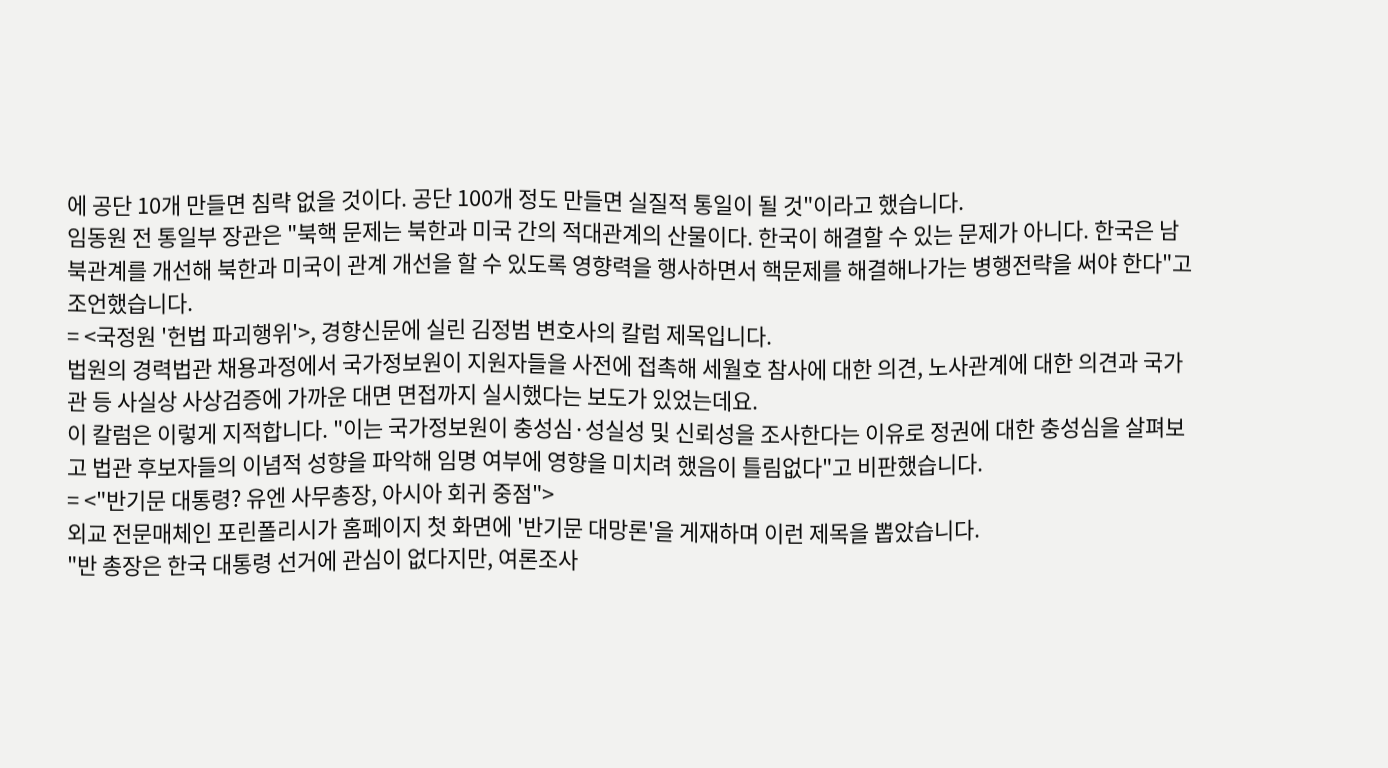에 공단 10개 만들면 침략 없을 것이다. 공단 100개 정도 만들면 실질적 통일이 될 것"이라고 했습니다.
임동원 전 통일부 장관은 "북핵 문제는 북한과 미국 간의 적대관계의 산물이다. 한국이 해결할 수 있는 문제가 아니다. 한국은 남북관계를 개선해 북한과 미국이 관계 개선을 할 수 있도록 영향력을 행사하면서 핵문제를 해결해나가는 병행전략을 써야 한다"고 조언했습니다.
= <국정원 '헌법 파괴행위'>, 경향신문에 실린 김정범 변호사의 칼럼 제목입니다.
법원의 경력법관 채용과정에서 국가정보원이 지원자들을 사전에 접촉해 세월호 참사에 대한 의견, 노사관계에 대한 의견과 국가관 등 사실상 사상검증에 가까운 대면 면접까지 실시했다는 보도가 있었는데요.
이 칼럼은 이렇게 지적합니다. "이는 국가정보원이 충성심·성실성 및 신뢰성을 조사한다는 이유로 정권에 대한 충성심을 살펴보고 법관 후보자들의 이념적 성향을 파악해 임명 여부에 영향을 미치려 했음이 틀림없다"고 비판했습니다.
= <"반기문 대통령? 유엔 사무총장, 아시아 회귀 중점">
외교 전문매체인 포린폴리시가 홈페이지 첫 화면에 '반기문 대망론'을 게재하며 이런 제목을 뽑았습니다.
"반 총장은 한국 대통령 선거에 관심이 없다지만, 여론조사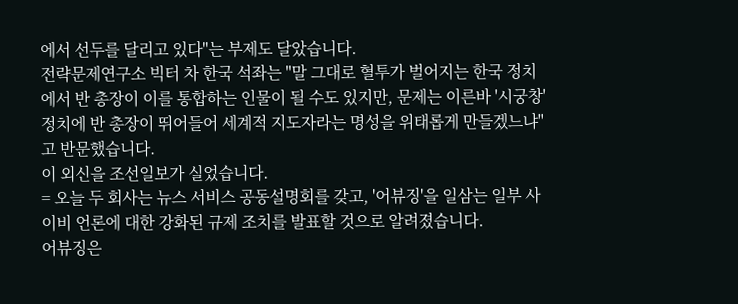에서 선두를 달리고 있다"는 부제도 달았습니다.
전략문제연구소 빅터 차 한국 석좌는 "말 그대로 혈투가 벌어지는 한국 정치에서 반 총장이 이를 통합하는 인물이 될 수도 있지만, 문제는 이른바 '시궁창' 정치에 반 총장이 뛰어들어 세계적 지도자라는 명성을 위태롭게 만들겠느냐"고 반문했습니다.
이 외신을 조선일보가 실었습니다.
= 오늘 두 회사는 뉴스 서비스 공동설명회를 갖고, '어뷰징'을 일삼는 일부 사이비 언론에 대한 강화된 규제 조치를 발표할 것으로 알려졌습니다.
어뷰징은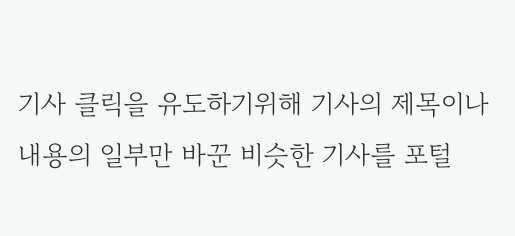기사 클릭을 유도하기위해 기사의 제목이나 내용의 일부만 바꾼 비슷한 기사를 포털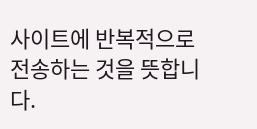사이트에 반복적으로 전송하는 것을 뜻합니다.